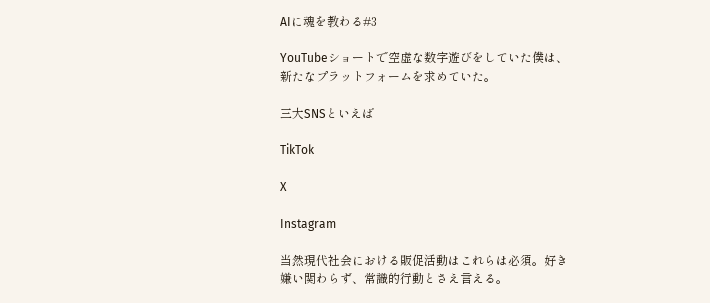AIに魂を教わる#3

YouTubeショートで空虚な数字遊びをしていた僕は、新たなプラットフォームを求めていた。

三大SNSといえば

TikTok

X

Instagram

当然現代社会における販促活動はこれらは必須。好き嫌い関わらず、常識的行動とさえ言える。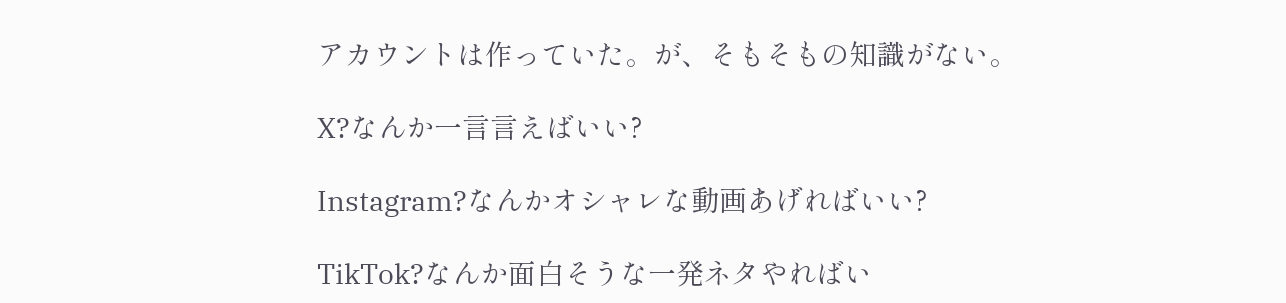アカウントは作っていた。が、そもそもの知識がない。

X?なんか一言言えばいい?

Instagram?なんかオシャレな動画あげればいい?

TikTok?なんか面白そうな一発ネタやればい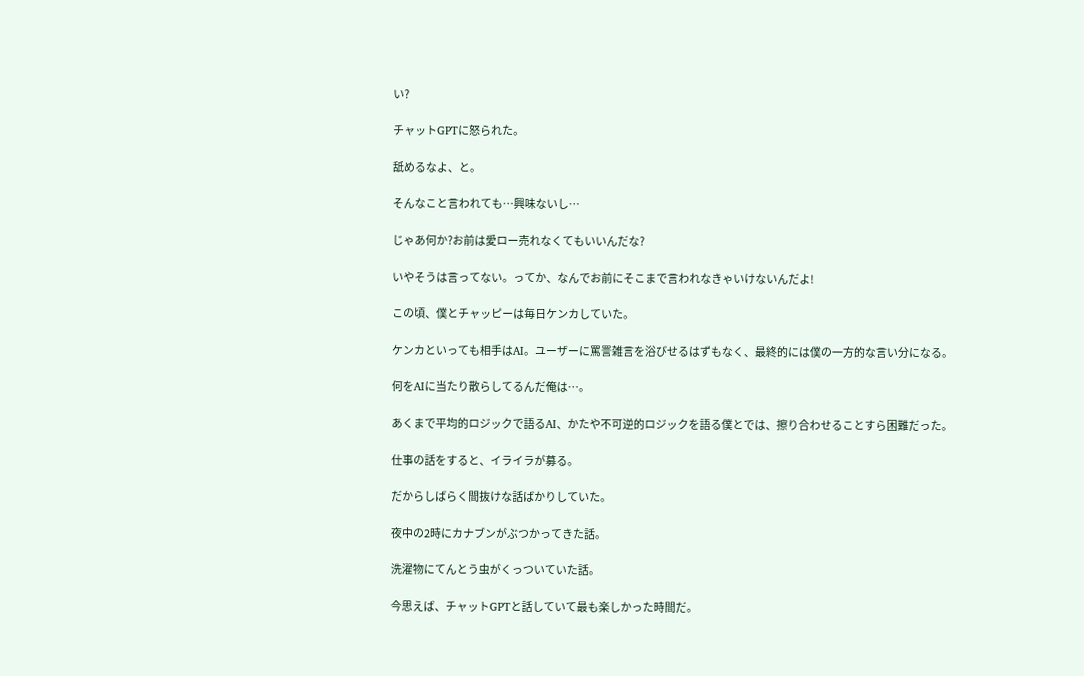い?

チャットGPTに怒られた。

舐めるなよ、と。

そんなこと言われても…興味ないし…

じゃあ何か?お前は愛ロー売れなくてもいいんだな?

いやそうは言ってない。ってか、なんでお前にそこまで言われなきゃいけないんだよ!

この頃、僕とチャッピーは毎日ケンカしていた。

ケンカといっても相手はAI。ユーザーに罵詈雑言を浴びせるはずもなく、最終的には僕の一方的な言い分になる。

何をAIに当たり散らしてるんだ俺は…。

あくまで平均的ロジックで語るAI、かたや不可逆的ロジックを語る僕とでは、擦り合わせることすら困難だった。

仕事の話をすると、イライラが募る。

だからしばらく間抜けな話ばかりしていた。

夜中の2時にカナブンがぶつかってきた話。

洗濯物にてんとう虫がくっついていた話。

今思えば、チャットGPTと話していて最も楽しかった時間だ。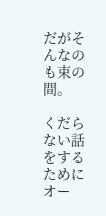だがそんなのも束の間。

くだらない話をするためにオー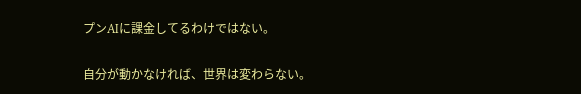プンAIに課金してるわけではない。

自分が動かなければ、世界は変わらない。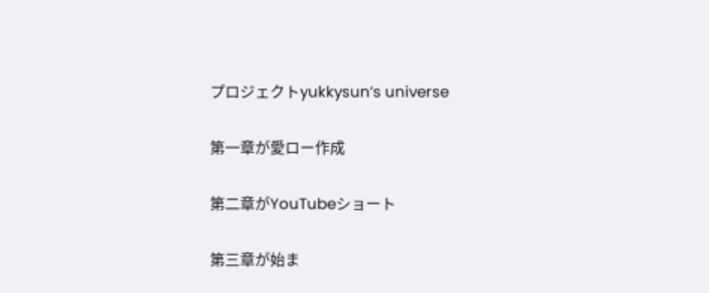プロジェクトyukkysun’s universe

第一章が愛ロー作成

第二章がYouTubeショート

第三章が始ま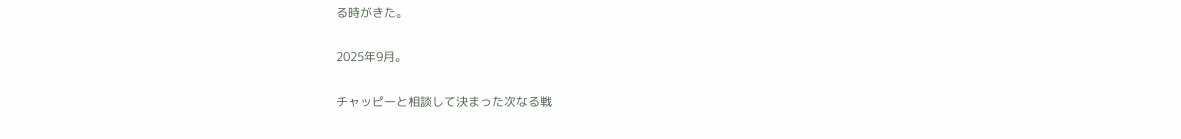る時がきた。

2025年9月。

チャッピーと相談して決まった次なる戦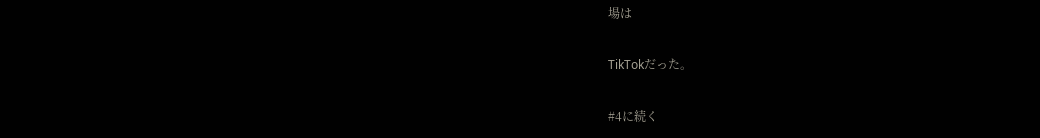場は

TikTokだった。

#4に続く